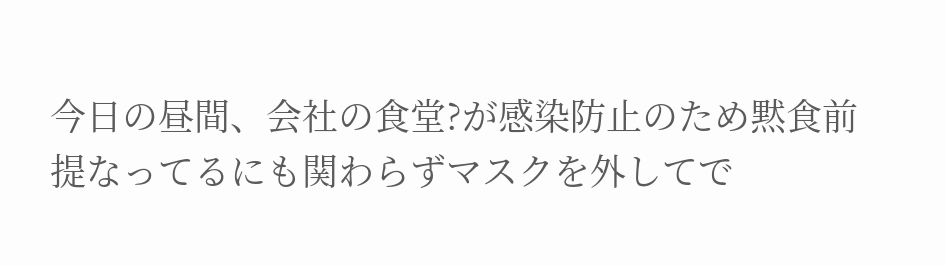今日の昼間、会社の食堂?が感染防止のため黙食前提なってるにも関わらずマスクを外してで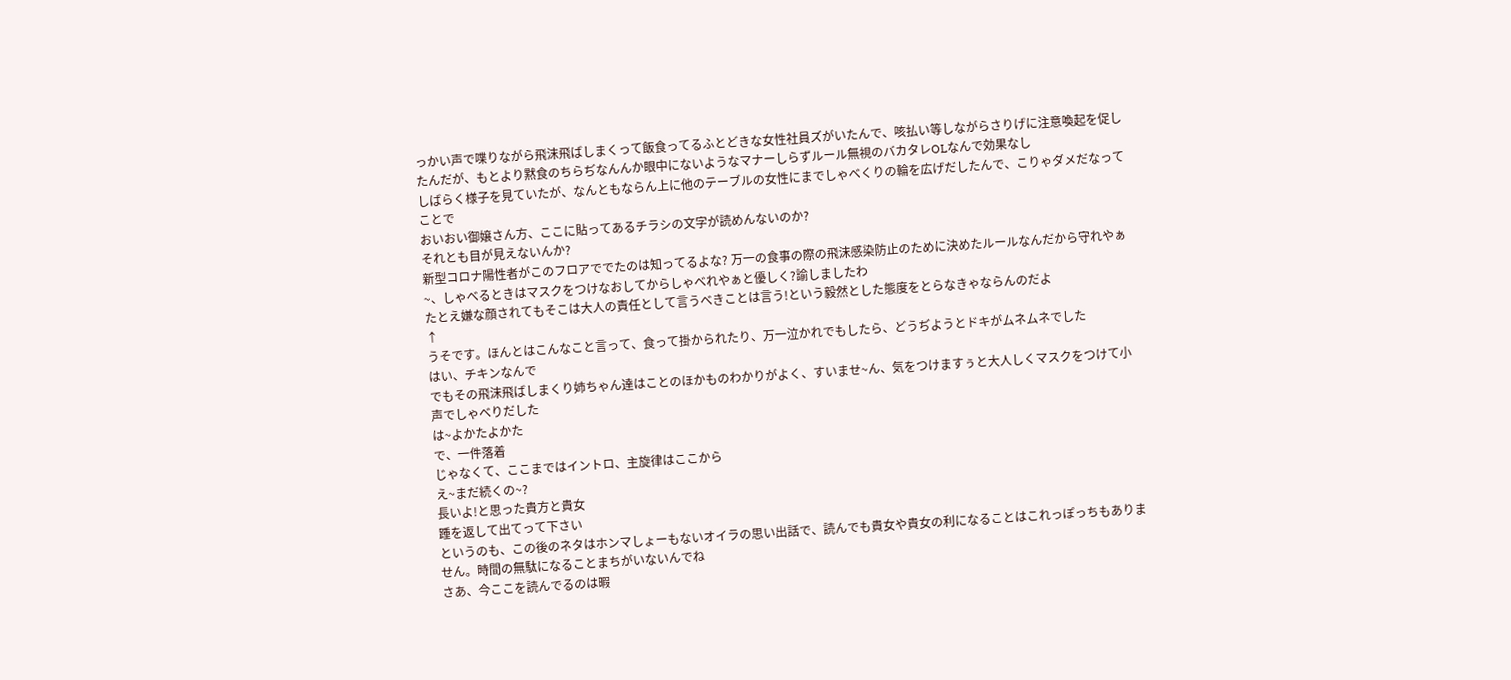っかい声で喋りながら飛沫飛ばしまくって飯食ってるふとどきな女性社員ズがいたんで、咳払い等しながらさりげに注意喚起を促したんだが、もとより黙食のちらぢなんんか眼中にないようなマナーしらずルール無視のバカタレOLなんで効果なし
しばらく様子を見ていたが、なんともならん上に他のテーブルの女性にまでしゃべくりの輪を広げだしたんで、こりゃダメだなってことで
おいおい御嬢さん方、ここに貼ってあるチラシの文字が読めんないのか?
それとも目が見えないんか?
新型コロナ陽性者がこのフロアででたのは知ってるよな? 万一の食事の際の飛沫感染防止のために決めたルールなんだから守れやぁ~、しゃべるときはマスクをつけなおしてからしゃべれやぁと優しく?諭しましたわ
たとえ嫌な顔されてもそこは大人の責任として言うべきことは言う!という毅然とした態度をとらなきゃならんのだよ
↑
うそです。ほんとはこんなこと言って、食って掛かられたり、万一泣かれでもしたら、どうぢようとドキがムネムネでした
はい、チキンなんで
でもその飛沫飛ばしまくり姉ちゃん達はことのほかものわかりがよく、すいませ~ん、気をつけますぅと大人しくマスクをつけて小声でしゃべりだした
は~よかたよかた
で、一件落着
じゃなくて、ここまではイントロ、主旋律はここから
え~まだ続くの~?
長いよ!と思った貴方と貴女
踵を返して出てって下さい
というのも、この後のネタはホンマしょーもないオイラの思い出話で、読んでも貴女や貴女の利になることはこれっぽっちもありません。時間の無駄になることまちがいないんでね
さあ、今ここを読んでるのは暇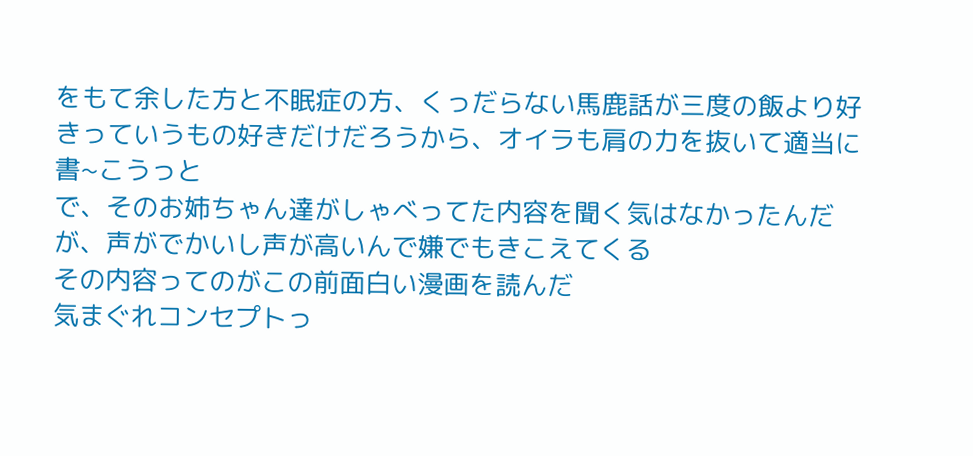をもて余した方と不眠症の方、くっだらない馬鹿話が三度の飯より好きっていうもの好きだけだろうから、オイラも肩の力を抜いて適当に書~こうっと
で、そのお姉ちゃん達がしゃべってた内容を聞く気はなかったんだが、声がでかいし声が高いんで嫌でもきこえてくる
その内容ってのがこの前面白い漫画を読んだ
気まぐれコンセプトっ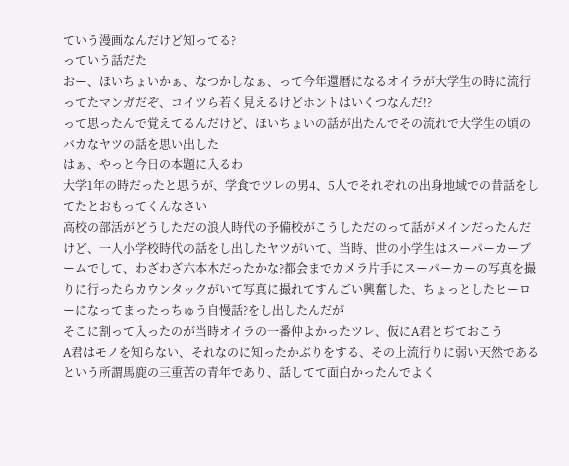ていう漫画なんだけど知ってる?
っていう話だた
おー、ほいちょいかぁ、なつかしなぁ、って今年還暦になるオイラが大学生の時に流行ってたマンガだぞ、コイツら若く見えるけどホントはいくつなんだ!?
って思ったんで覚えてるんだけど、ほいちょいの話が出たんでその流れで大学生の頃のバカなヤツの話を思い出した
はぁ、やっと今日の本題に入るわ
大学1年の時だったと思うが、学食でツレの男4、5人でそれぞれの出身地域での昔話をしてたとおもってくんなさい
高校の部活がどうしただの浪人時代の予備校がこうしただのって話がメインだったんだけど、一人小学校時代の話をし出したヤツがいて、当時、世の小学生はスーパーカーブームでして、わざわざ六本木だったかな?都会までカメラ片手にスーパーカーの写真を撮りに行ったらカウンタックがいて写真に撮れてすんごい興奮した、ちょっとしたヒーローになってまったっちゅう自慢話?をし出したんだが
そこに割って入ったのが当時オイラの一番仲よかったツレ、仮にA君とぢておこう
A君はモノを知らない、それなのに知ったかぶりをする、その上流行りに弱い天然であるという所謂馬鹿の三重苦の青年であり、話してて面白かったんでよく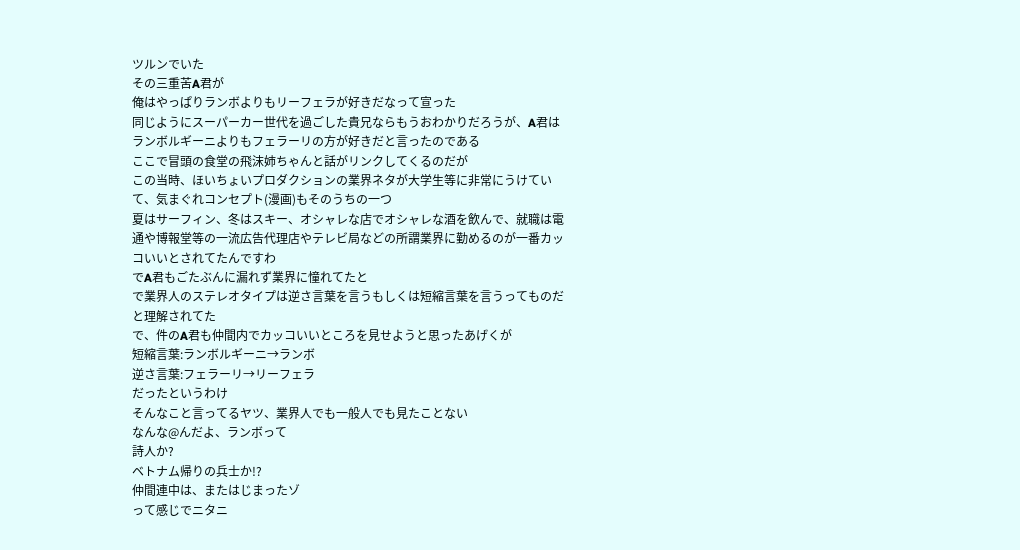ツルンでいた
その三重苦A君が
俺はやっぱりランボよりもリーフェラが好きだなって宣った
同じようにスーパーカー世代を過ごした貴兄ならもうおわかりだろうが、A君は
ランボルギーニよりもフェラーリの方が好きだと言ったのである
ここで冒頭の食堂の飛沫姉ちゃんと話がリンクしてくるのだが
この当時、ほいちょいプロダクションの業界ネタが大学生等に非常にうけていて、気まぐれコンセプト(漫画)もそのうちの一つ
夏はサーフィン、冬はスキー、オシャレな店でオシャレな酒を飲んで、就職は電通や博報堂等の一流広告代理店やテレビ局などの所謂業界に勤めるのが一番カッコいいとされてたんですわ
でA君もごたぶんに漏れず業界に憧れてたと
で業界人のステレオタイプは逆さ言葉を言うもしくは短縮言葉を言うってものだと理解されてた
で、件のA君も仲間内でカッコいいところを見せようと思ったあげくが
短縮言葉:ランボルギーニ→ランボ
逆さ言葉:フェラーリ→リーフェラ
だったというわけ
そんなこと言ってるヤツ、業界人でも一般人でも見たことない
なんな@んだよ、ランボって
詩人か?
ベトナム帰りの兵士か!?
仲間連中は、またはじまったゾ
って感じでニタニ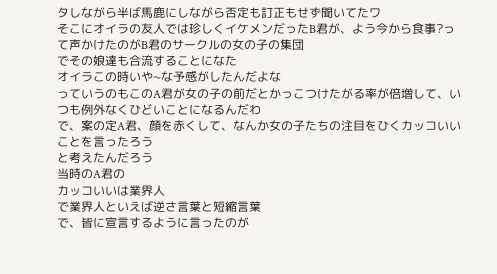タしながら半ば馬鹿にしながら否定も訂正もせず聞いてたワ
そこにオイラの友人では珍しくイケメンだったB君が、よう今から食事?って声かけたのがB君のサークルの女の子の集団
でその娘達も合流することになた
オイラこの時いや~な予感がしたんだよな
っていうのもこのA君が女の子の前だとかっこつけたがる率が倍増して、いつも例外なくひどいことになるんだわ
で、案の定A君、顔を赤くして、なんか女の子たちの注目をひくカッコいいことを言ったろう
と考えたんだろう
当時のA君の
カッコいいは業界人
で業界人といえば逆さ言葉と短縮言葉
で、皆に宣言するように言ったのが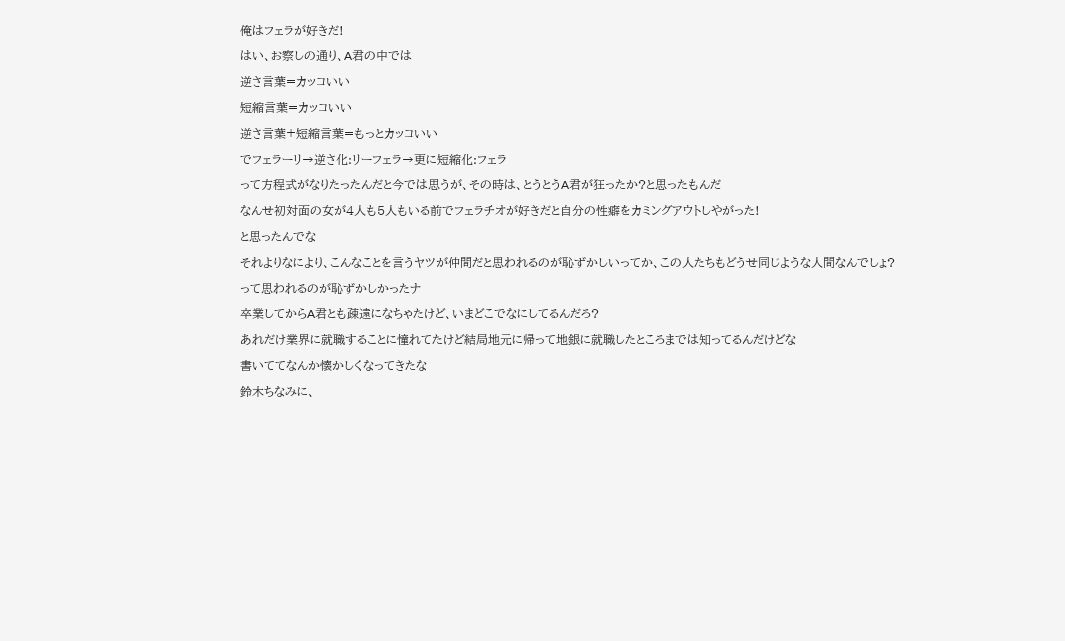俺はフェラが好きだ!
はい、お察しの通り、A君の中では
逆さ言葉=カッコいい
短縮言葉=カッコいい
逆さ言葉+短縮言葉=もっとカッコいい
でフェラーリ→逆さ化:リーフェラ→更に短縮化:フェラ
って方程式がなりたったんだと今では思うが、その時は、とうとうA君が狂ったか?と思ったもんだ
なんせ初対面の女が4人も5人もいる前でフェラチオが好きだと自分の性癖をカミングアウトしやがった!
と思ったんでな
それよりなにより、こんなことを言うヤツが仲間だと思われるのが恥ずかしいってか、この人たちもどうせ同じような人間なんでしょ?
って思われるのが恥ずかしかったナ
卒業してからA君とも疎遠になちゃたけど、いまどこでなにしてるんだろ?
あれだけ業界に就職することに憧れてたけど結局地元に帰って地銀に就職したところまでは知ってるんだけどな
書いててなんか懐かしくなってきたな
鈴木ちなみに、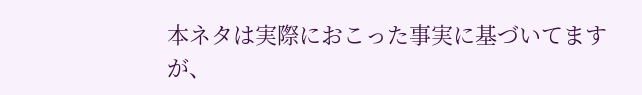本ネタは実際におこった事実に基づいてますが、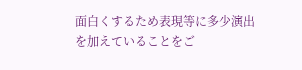面白くするため表現等に多少演出を加えていることをご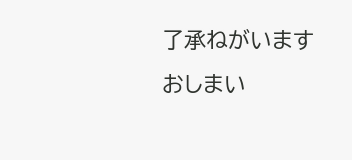了承ねがいます
おしまい